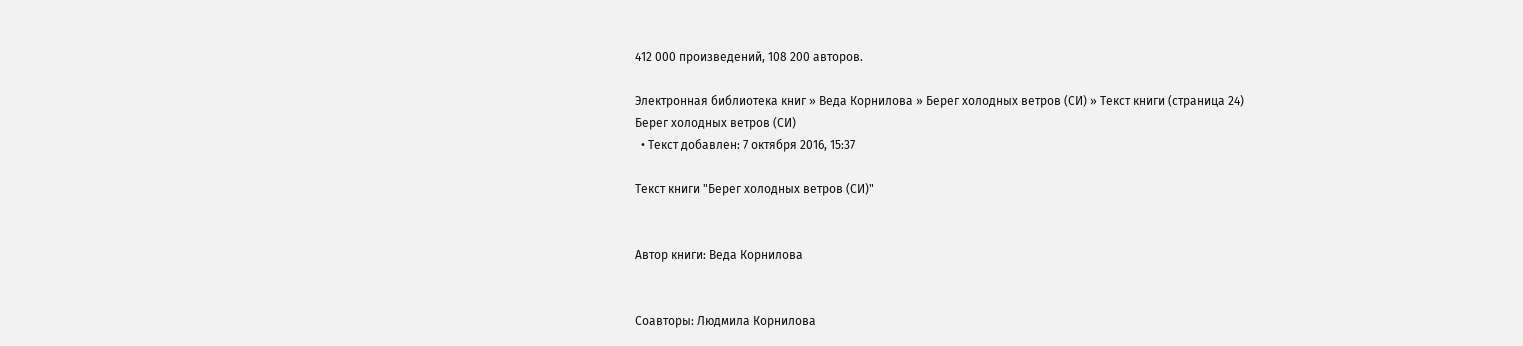412 000 произведений, 108 200 авторов.

Электронная библиотека книг » Веда Корнилова » Берег холодных ветров (СИ) » Текст книги (страница 24)
Берег холодных ветров (СИ)
  • Текст добавлен: 7 октября 2016, 15:37

Текст книги "Берег холодных ветров (СИ)"


Автор книги: Веда Корнилова


Соавторы: Людмила Корнилова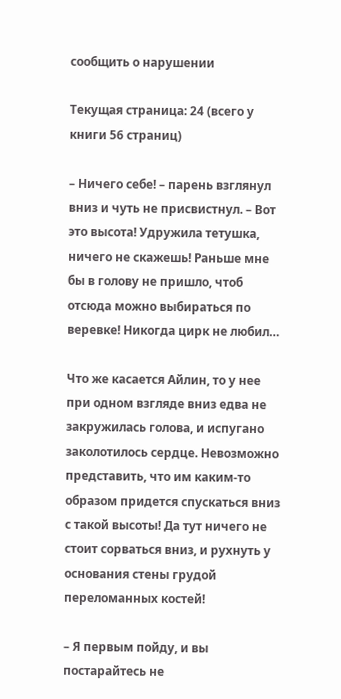сообщить о нарушении

Текущая страница: 24 (всего у книги 56 страниц)

– Ничего себе! – парень взглянул вниз и чуть не присвистнул. – Вот это высота! Удружила тетушка, ничего не скажешь! Раньше мне бы в голову не пришло, чтоб отсюда можно выбираться по веревке! Никогда цирк не любил…

Что же касается Айлин, то у нее при одном взгляде вниз едва не закружилась голова, и испугано заколотилось сердце. Невозможно представить, что им каким-то образом придется спускаться вниз с такой высоты! Да тут ничего не стоит сорваться вниз, и рухнуть у основания стены грудой переломанных костей!

– Я первым пойду, и вы постарайтесь не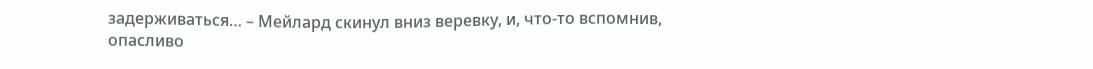задерживаться… – Мейлард скинул вниз веревку, и, что-то вспомнив, опасливо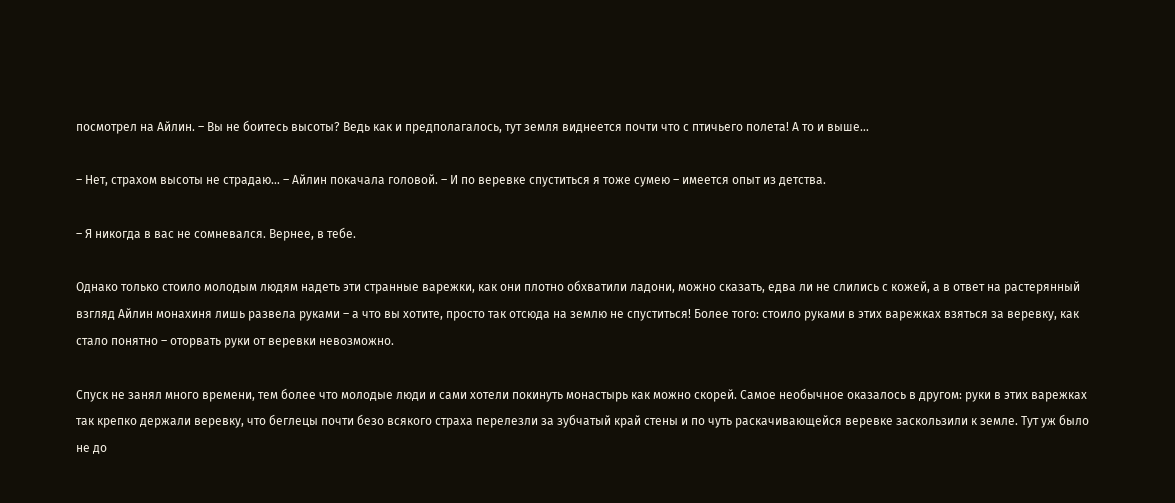посмотрел на Айлин. – Вы не боитесь высоты? Ведь как и предполагалось, тут земля виднеется почти что с птичьего полета! А то и выше…

– Нет, страхом высоты не страдаю… – Айлин покачала головой. – И по веревке спуститься я тоже сумею – имеется опыт из детства.

– Я никогда в вас не сомневался. Вернее, в тебе.

Однако только стоило молодым людям надеть эти странные варежки, как они плотно обхватили ладони, можно сказать, едва ли не слились с кожей, а в ответ на растерянный взгляд Айлин монахиня лишь развела руками – а что вы хотите, просто так отсюда на землю не спуститься! Более того: стоило руками в этих варежках взяться за веревку, как стало понятно – оторвать руки от веревки невозможно.

Спуск не занял много времени, тем более что молодые люди и сами хотели покинуть монастырь как можно скорей. Самое необычное оказалось в другом: руки в этих варежках так крепко держали веревку, что беглецы почти безо всякого страха перелезли за зубчатый край стены и по чуть раскачивающейся веревке заскользили к земле. Тут уж было не до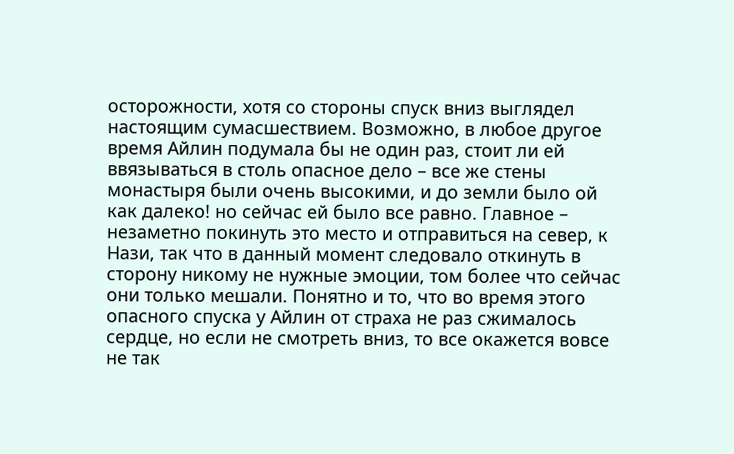осторожности, хотя со стороны спуск вниз выглядел настоящим сумасшествием. Возможно, в любое другое время Айлин подумала бы не один раз, стоит ли ей ввязываться в столь опасное дело – все же стены монастыря были очень высокими, и до земли было ой как далеко! но сейчас ей было все равно. Главное – незаметно покинуть это место и отправиться на север, к Нази, так что в данный момент следовало откинуть в сторону никому не нужные эмоции, том более что сейчас они только мешали. Понятно и то, что во время этого опасного спуска у Айлин от страха не раз сжималось сердце, но если не смотреть вниз, то все окажется вовсе не так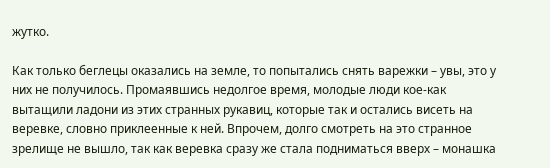жутко.

Как только беглецы оказались на земле, то попытались снять варежки – увы, это у них не получилось. Промаявшись недолгое время, молодые люди кое-как вытащили ладони из этих странных рукавиц, которые так и остались висеть на веревке, словно приклеенные к ней. Впрочем, долго смотреть на это странное зрелище не вышло, так как веревка сразу же стала подниматься вверх – монашка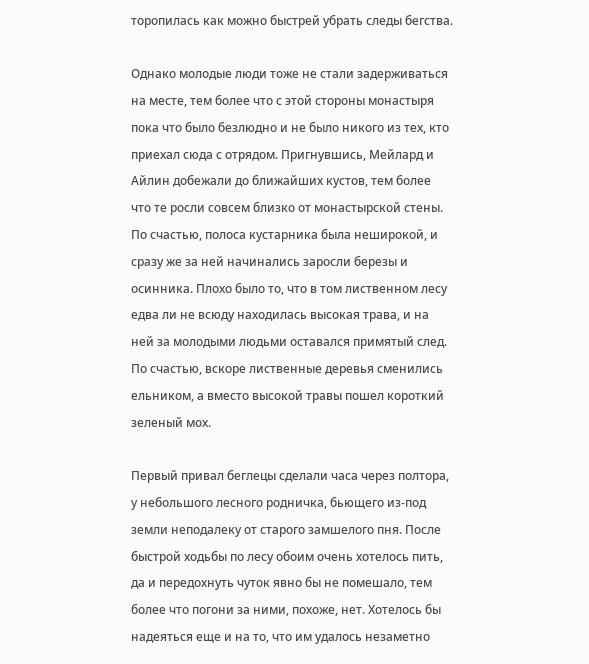торопилась как можно быстрей убрать следы бегства.

Однако молодые люди тоже не стали задерживаться на месте, тем более что с этой стороны монастыря пока что было безлюдно и не было никого из тех, кто приехал сюда с отрядом. Пригнувшись, Мейлард и Айлин добежали до ближайших кустов, тем более что те росли совсем близко от монастырской стены. По счастью, полоса кустарника была неширокой, и сразу же за ней начинались заросли березы и осинника. Плохо было то, что в том лиственном лесу едва ли не всюду находилась высокая трава, и на ней за молодыми людьми оставался примятый след. По счастью, вскоре лиственные деревья сменились ельником, а вместо высокой травы пошел короткий зеленый мох.

Первый привал беглецы сделали часа через полтора, у небольшого лесного родничка, бьющего из-под земли неподалеку от старого замшелого пня. После быстрой ходьбы по лесу обоим очень хотелось пить, да и передохнуть чуток явно бы не помешало, тем более что погони за ними, похоже, нет. Хотелось бы надеяться еще и на то, что им удалось незаметно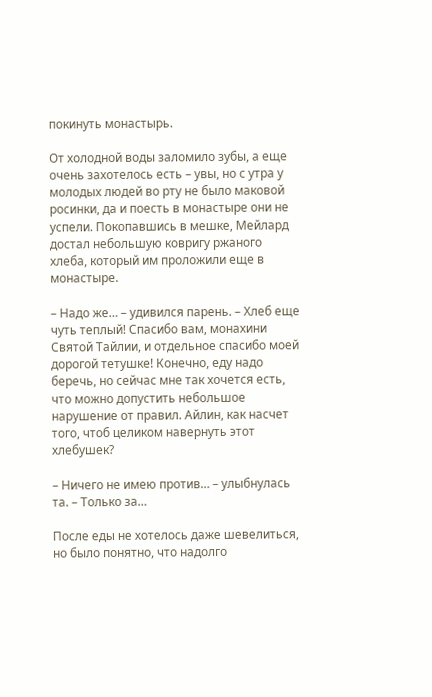покинуть монастырь.

От холодной воды заломило зубы, а еще очень захотелось есть – увы, но с утра у молодых людей во рту не было маковой росинки, да и поесть в монастыре они не успели. Покопавшись в мешке, Мейлард достал небольшую ковригу ржаного хлеба, который им проложили еще в монастыре.

– Надо же… – удивился парень. – Хлеб еще чуть теплый! Спасибо вам, монахини Святой Тайлии, и отдельное спасибо моей дорогой тетушке! Конечно, еду надо беречь, но сейчас мне так хочется есть, что можно допустить небольшое нарушение от правил. Айлин, как насчет того, чтоб целиком навернуть этот хлебушек?

– Ничего не имею против… – улыбнулась та. – Только за…

После еды не хотелось даже шевелиться, но было понятно, что надолго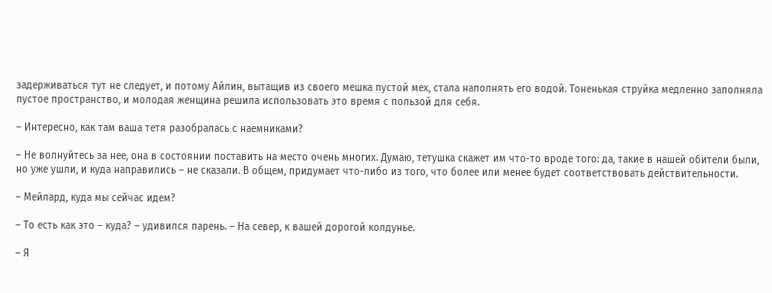задерживаться тут не следует, и потому Айлин, вытащив из своего мешка пустой мех, стала наполнять его водой. Тоненькая струйка медленно заполняла пустое пространство, и молодая женщина решила использовать это время с пользой для себя.

– Интересно, как там ваша тетя разобралась с наемниками?

– Не волнуйтесь за нее, она в состоянии поставить на место очень многих. Думаю, тетушка скажет им что-то вроде того: да, такие в нашей обители были, но уже ушли, и куда направились – не сказали. В общем, придумает что-либо из того, что более или менее будет соответствовать действительности.

– Мейлард, куда мы сейчас идем?

– То есть как это – куда? – удивился парень. – На север, к вашей дорогой колдунье.

– Я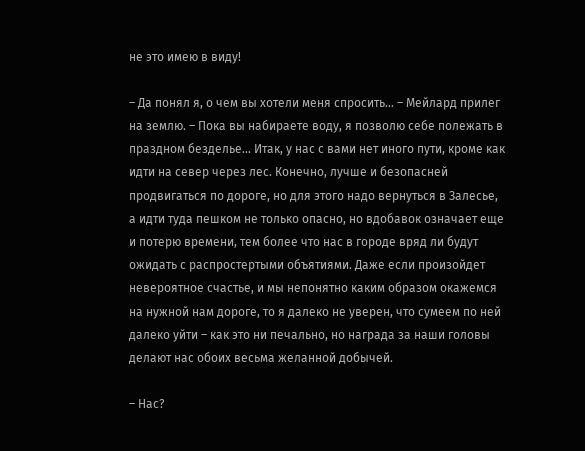не это имею в виду!

– Да понял я, о чем вы хотели меня спросить… – Мейлард прилег на землю. – Пока вы набираете воду, я позволю себе полежать в праздном безделье… Итак, у нас с вами нет иного пути, кроме как идти на север через лес. Конечно, лучше и безопасней продвигаться по дороге, но для этого надо вернуться в Залесье, а идти туда пешком не только опасно, но вдобавок означает еще и потерю времени, тем более что нас в городе вряд ли будут ожидать с распростертыми объятиями. Даже если произойдет невероятное счастье, и мы непонятно каким образом окажемся на нужной нам дороге, то я далеко не уверен, что сумеем по ней далеко уйти – как это ни печально, но награда за наши головы делают нас обоих весьма желанной добычей.

– Нас?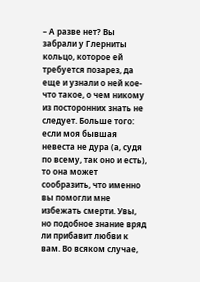– А разве нет? Вы забрали у Глерниты кольцо, которое ей требуется позарез, да еще и узнали о ней кое-что такое, о чем никому из посторонних знать не следует. Больше того: если моя бывшая невеста не дура (а, судя по всему, так оно и есть), то она может сообразить, что именно вы помогли мне избежать смерти. Увы, но подобное знание вряд ли прибавит любви к вам. Во всяком случае,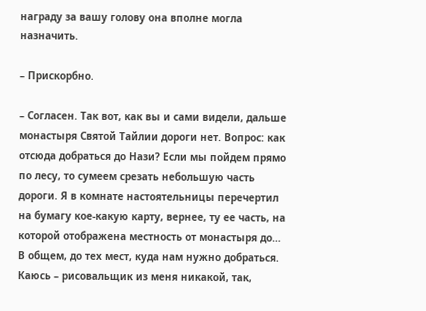награду за вашу голову она вполне могла назначить.

– Прискорбно.

– Согласен. Так вот, как вы и сами видели, дальше монастыря Святой Тайлии дороги нет. Вопрос: как отсюда добраться до Нази? Если мы пойдем прямо по лесу, то сумеем срезать небольшую часть дороги. Я в комнате настоятельницы перечертил на бумагу кое-какую карту, вернее, ту ее часть, на которой отображена местность от монастыря до… В общем, до тех мест, куда нам нужно добраться. Каюсь – рисовальщик из меня никакой, так,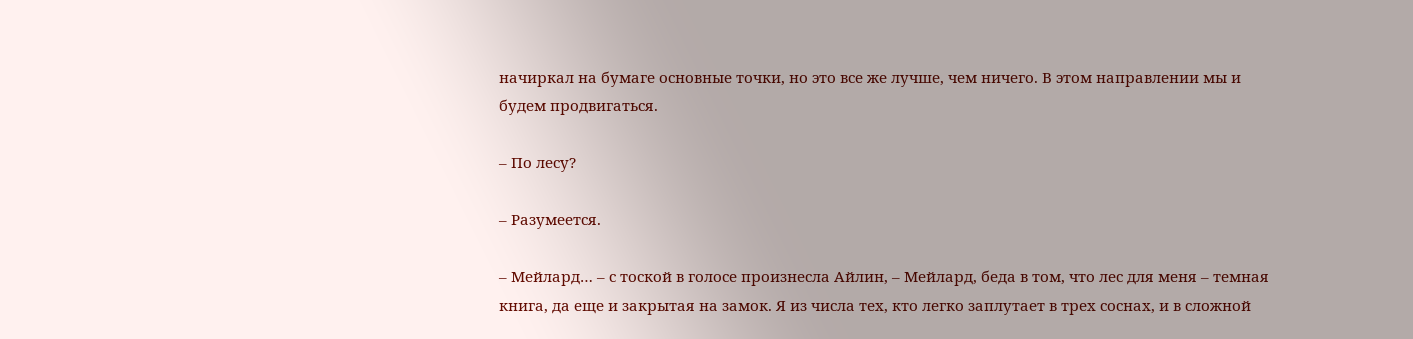начиркал на бумаге основные точки, но это все же лучше, чем ничего. В этом направлении мы и будем продвигаться.

– По лесу?

– Разумеется.

– Мейлард… – с тоской в голосе произнесла Айлин, – Мейлард, беда в том, что лес для меня – темная книга, да еще и закрытая на замок. Я из числа тех, кто легко заплутает в трех соснах, и в сложной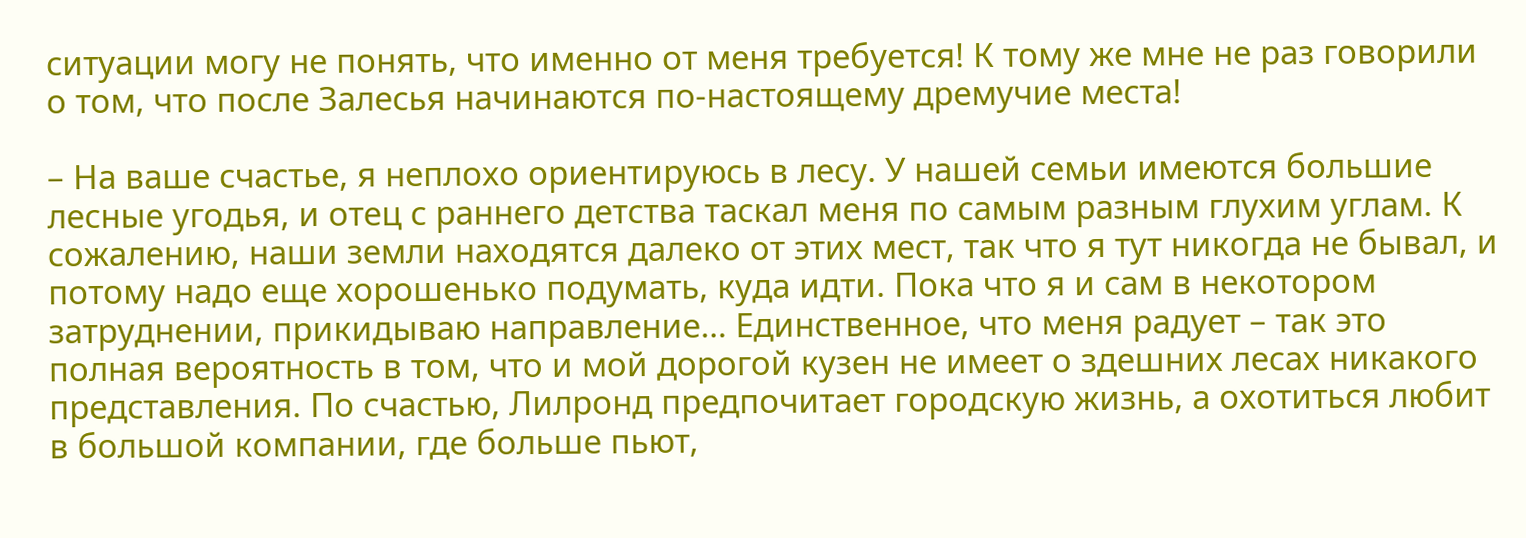ситуации могу не понять, что именно от меня требуется! К тому же мне не раз говорили о том, что после Залесья начинаются по-настоящему дремучие места!

– На ваше счастье, я неплохо ориентируюсь в лесу. У нашей семьи имеются большие лесные угодья, и отец с раннего детства таскал меня по самым разным глухим углам. К сожалению, наши земли находятся далеко от этих мест, так что я тут никогда не бывал, и потому надо еще хорошенько подумать, куда идти. Пока что я и сам в некотором затруднении, прикидываю направление… Единственное, что меня радует – так это полная вероятность в том, что и мой дорогой кузен не имеет о здешних лесах никакого представления. По счастью, Лилронд предпочитает городскую жизнь, а охотиться любит в большой компании, где больше пьют,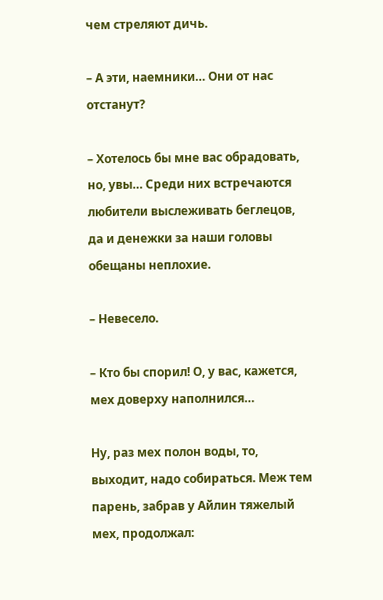чем стреляют дичь.

– А эти, наемники… Они от нас отстанут?

– Хотелось бы мне вас обрадовать, но, увы… Среди них встречаются любители выслеживать беглецов, да и денежки за наши головы обещаны неплохие.

– Невесело.

– Кто бы спорил! О, у вас, кажется, мех доверху наполнился…

Ну, раз мех полон воды, то, выходит, надо собираться. Меж тем парень, забрав у Айлин тяжелый мех, продолжал: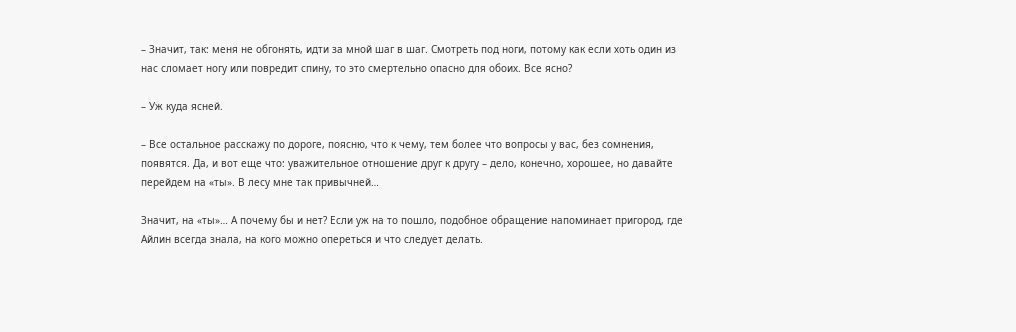– Значит, так: меня не обгонять, идти за мной шаг в шаг. Смотреть под ноги, потому как если хоть один из нас сломает ногу или повредит спину, то это смертельно опасно для обоих. Все ясно?

– Уж куда ясней.

– Все остальное расскажу по дороге, поясню, что к чему, тем более что вопросы у вас, без сомнения, появятся. Да, и вот еще что: уважительное отношение друг к другу – дело, конечно, хорошее, но давайте перейдем на «ты». В лесу мне так привычней…

Значит, на «ты»… А почему бы и нет? Если уж на то пошло, подобное обращение напоминает пригород, где Айлин всегда знала, на кого можно опереться и что следует делать.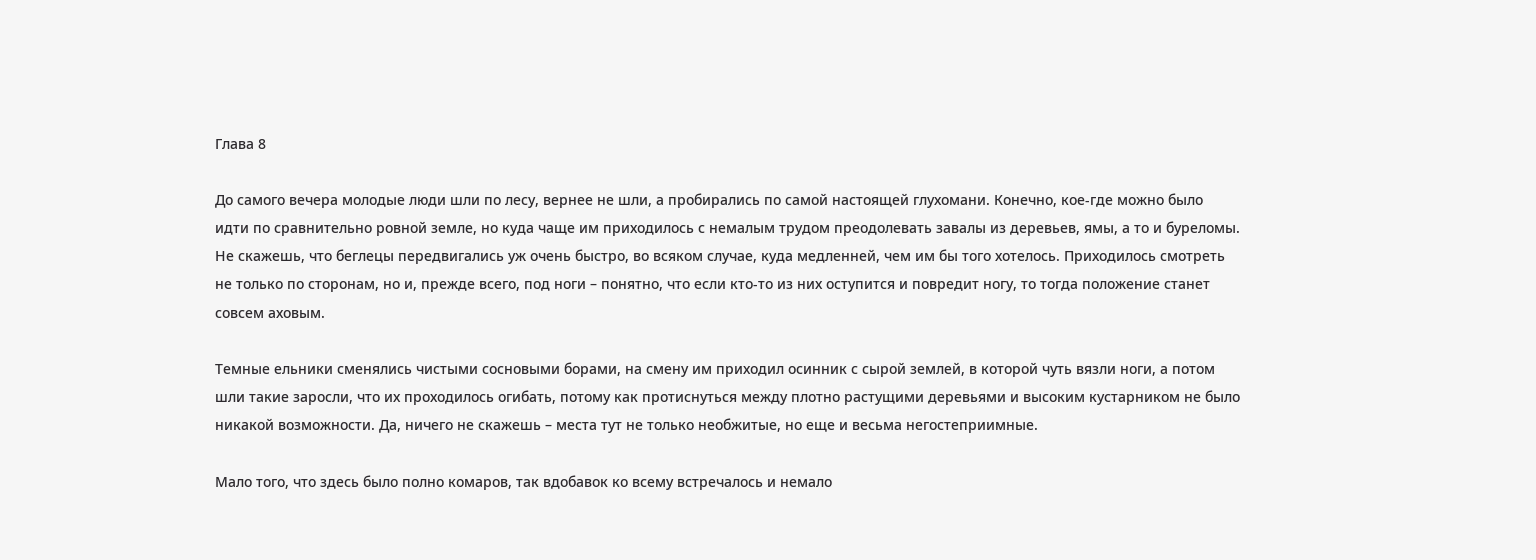Глава 8

До самого вечера молодые люди шли по лесу, вернее не шли, а пробирались по самой настоящей глухомани. Конечно, кое-где можно было идти по сравнительно ровной земле, но куда чаще им приходилось с немалым трудом преодолевать завалы из деревьев, ямы, а то и буреломы. Не скажешь, что беглецы передвигались уж очень быстро, во всяком случае, куда медленней, чем им бы того хотелось. Приходилось смотреть не только по сторонам, но и, прежде всего, под ноги – понятно, что если кто-то из них оступится и повредит ногу, то тогда положение станет совсем аховым.

Темные ельники сменялись чистыми сосновыми борами, на смену им приходил осинник с сырой землей, в которой чуть вязли ноги, а потом шли такие заросли, что их проходилось огибать, потому как протиснуться между плотно растущими деревьями и высоким кустарником не было никакой возможности. Да, ничего не скажешь – места тут не только необжитые, но еще и весьма негостеприимные.

Мало того, что здесь было полно комаров, так вдобавок ко всему встречалось и немало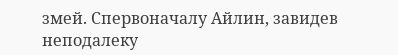змей. Спервоначалу Айлин, завидев неподалеку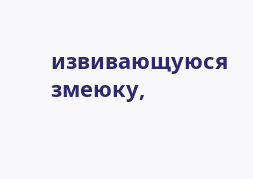извивающуюся змеюку,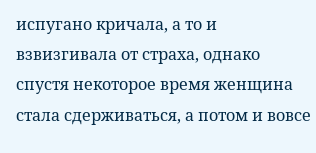испугано кричала, а то и взвизгивала от страха, однако спустя некоторое время женщина стала сдерживаться, а потом и вовсе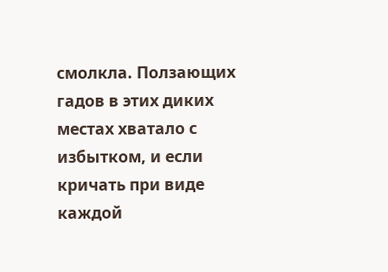смолкла. Ползающих гадов в этих диких местах хватало с избытком, и если кричать при виде каждой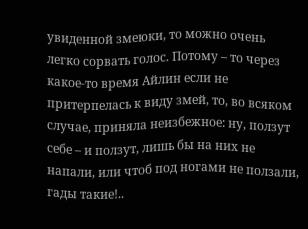увиденной змеюки, то можно очень легко сорвать голос. Потому – то через какое-то время Айлин если не притерпелась к виду змей, то, во всяком случае, приняла неизбежное: ну, ползут себе – и ползут, лишь бы на них не напали, или чтоб под ногами не ползали, гады такие!..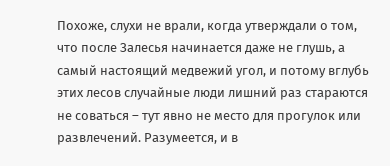Похоже, слухи не врали, когда утверждали о том, что после Залесья начинается даже не глушь, а самый настоящий медвежий угол, и потому вглубь этих лесов случайные люди лишний раз стараются не соваться – тут явно не место для прогулок или развлечений. Разумеется, и в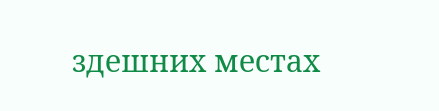здешних местах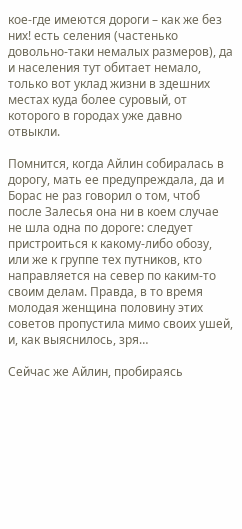кое-где имеются дороги – как же без них! есть селения (частенько довольно-таки немалых размеров), да и населения тут обитает немало, только вот уклад жизни в здешних местах куда более суровый, от которого в городах уже давно отвыкли.

Помнится, когда Айлин собиралась в дорогу, мать ее предупреждала, да и Борас не раз говорил о том, чтоб после Залесья она ни в коем случае не шла одна по дороге: следует пристроиться к какому-либо обозу, или же к группе тех путников, кто направляется на север по каким-то своим делам. Правда, в то время молодая женщина половину этих советов пропустила мимо своих ушей, и, как выяснилось, зря…

Сейчас же Айлин, пробираясь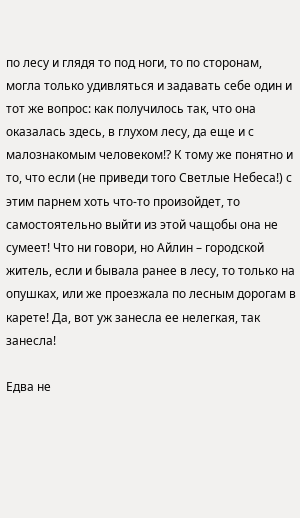по лесу и глядя то под ноги, то по сторонам, могла только удивляться и задавать себе один и тот же вопрос: как получилось так, что она оказалась здесь, в глухом лесу, да еще и с малознакомым человеком!? К тому же понятно и то, что если (не приведи того Светлые Небеса!) с этим парнем хоть что-то произойдет, то самостоятельно выйти из этой чащобы она не сумеет! Что ни говори, но Айлин – городской житель, если и бывала ранее в лесу, то только на опушках, или же проезжала по лесным дорогам в карете! Да, вот уж занесла ее нелегкая, так занесла!

Едва не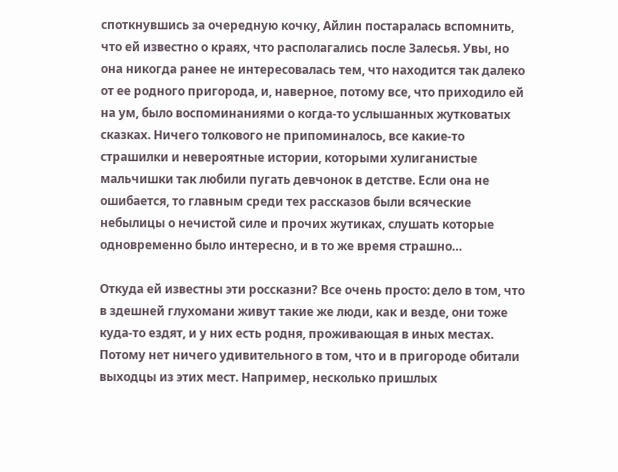споткнувшись за очередную кочку, Айлин постаралась вспомнить, что ей известно о краях, что располагались после Залесья. Увы, но она никогда ранее не интересовалась тем, что находится так далеко от ее родного пригорода, и, наверное, потому все, что приходило ей на ум, было воспоминаниями о когда-то услышанных жутковатых сказках. Ничего толкового не припоминалось, все какие-то страшилки и невероятные истории, которыми хулиганистые мальчишки так любили пугать девчонок в детстве. Если она не ошибается, то главным среди тех рассказов были всяческие небылицы о нечистой силе и прочих жутиках, слушать которые одновременно было интересно, и в то же время страшно…

Откуда ей известны эти россказни? Все очень просто: дело в том, что в здешней глухомани живут такие же люди, как и везде, они тоже куда-то ездят, и у них есть родня, проживающая в иных местах. Потому нет ничего удивительного в том, что и в пригороде обитали выходцы из этих мест. Например, несколько пришлых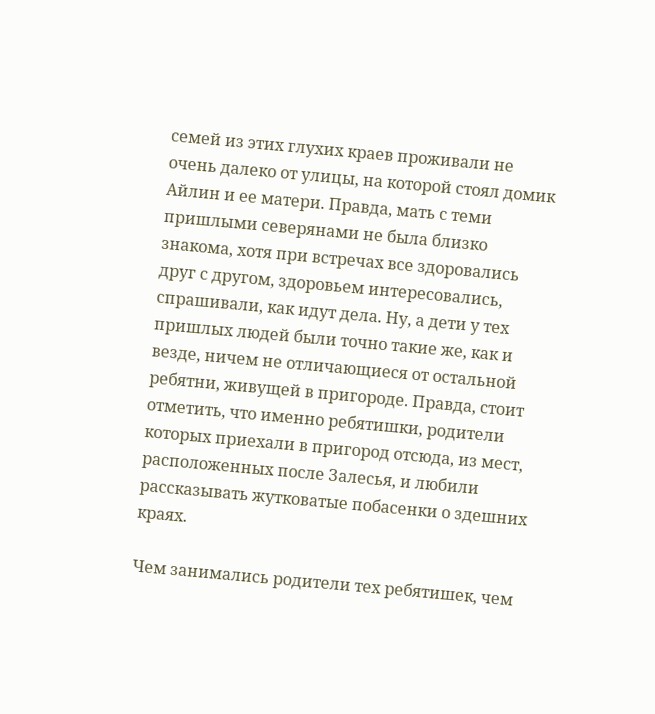семей из этих глухих краев проживали не очень далеко от улицы, на которой стоял домик Айлин и ее матери. Правда, мать с теми пришлыми северянами не была близко знакома, хотя при встречах все здоровались друг с другом, здоровьем интересовались, спрашивали, как идут дела. Ну, а дети у тех пришлых людей были точно такие же, как и везде, ничем не отличающиеся от остальной ребятни, живущей в пригороде. Правда, стоит отметить, что именно ребятишки, родители которых приехали в пригород отсюда, из мест, расположенных после Залесья, и любили рассказывать жутковатые побасенки о здешних краях.

Чем занимались родители тех ребятишек, чем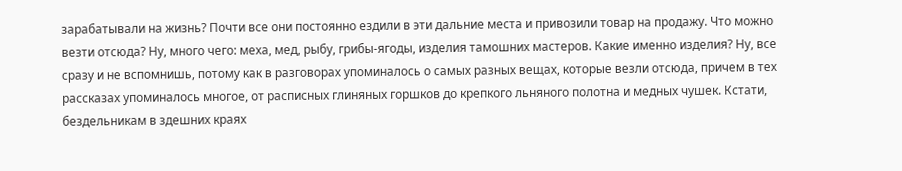зарабатывали на жизнь? Почти все они постоянно ездили в эти дальние места и привозили товар на продажу. Что можно везти отсюда? Ну, много чего: меха, мед, рыбу, грибы-ягоды, изделия тамошних мастеров. Какие именно изделия? Ну, все сразу и не вспомнишь, потому как в разговорах упоминалось о самых разных вещах, которые везли отсюда, причем в тех рассказах упоминалось многое, от расписных глиняных горшков до крепкого льняного полотна и медных чушек. Кстати, бездельникам в здешних краях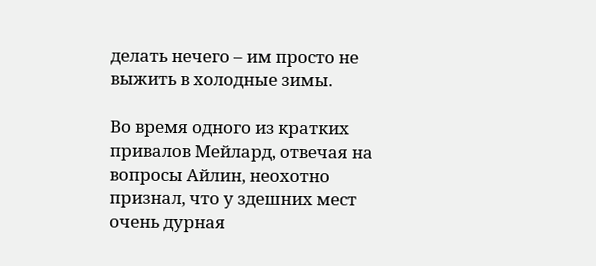делать нечего – им просто не выжить в холодные зимы.

Во время одного из кратких привалов Мейлард, отвечая на вопросы Айлин, неохотно признал, что у здешних мест очень дурная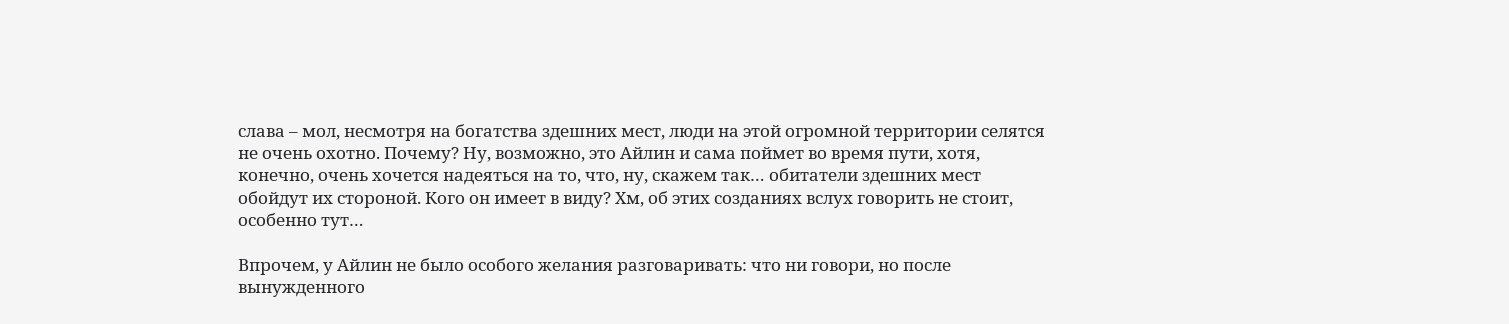слава – мол, несмотря на богатства здешних мест, люди на этой огромной территории селятся не очень охотно. Почему? Ну, возможно, это Айлин и сама поймет во время пути, хотя, конечно, очень хочется надеяться на то, что, ну, скажем так… обитатели здешних мест обойдут их стороной. Кого он имеет в виду? Хм, об этих созданиях вслух говорить не стоит, особенно тут…

Впрочем, у Айлин не было особого желания разговаривать: что ни говори, но после вынужденного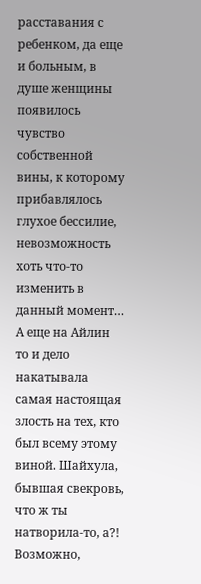расставания с ребенком, да еще и больным, в душе женщины появилось чувство собственной вины, к которому прибавлялось глухое бессилие, невозможность хоть что-то изменить в данный момент… А еще на Айлин то и дело накатывала самая настоящая злость на тех, кто был всему этому виной. Шайхула, бывшая свекровь, что ж ты натворила-то, а?! Возможно,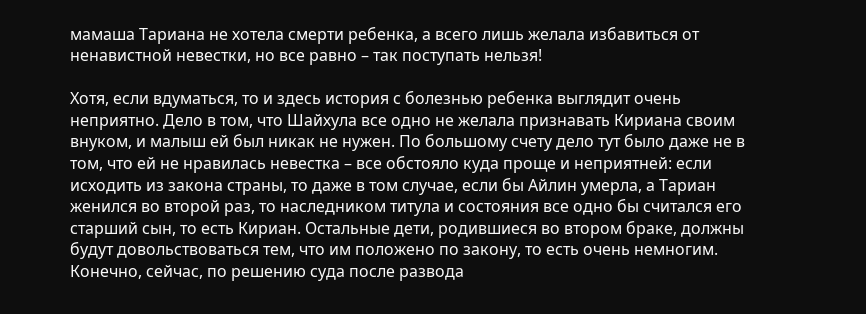мамаша Тариана не хотела смерти ребенка, а всего лишь желала избавиться от ненавистной невестки, но все равно – так поступать нельзя!

Хотя, если вдуматься, то и здесь история с болезнью ребенка выглядит очень неприятно. Дело в том, что Шайхула все одно не желала признавать Кириана своим внуком, и малыш ей был никак не нужен. По большому счету дело тут было даже не в том, что ей не нравилась невестка – все обстояло куда проще и неприятней: если исходить из закона страны, то даже в том случае, если бы Айлин умерла, а Тариан женился во второй раз, то наследником титула и состояния все одно бы считался его старший сын, то есть Кириан. Остальные дети, родившиеся во втором браке, должны будут довольствоваться тем, что им положено по закону, то есть очень немногим. Конечно, сейчас, по решению суда после развода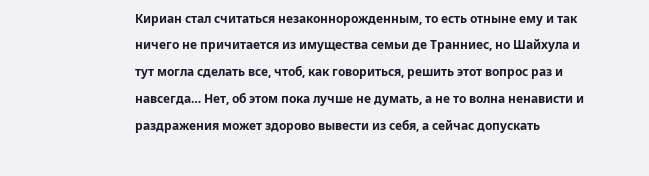Кириан стал считаться незаконнорожденным, то есть отныне ему и так ничего не причитается из имущества семьи де Транниес, но Шайхула и тут могла сделать все, чтоб, как говориться, решить этот вопрос раз и навсегда… Нет, об этом пока лучше не думать, а не то волна ненависти и раздражения может здорово вывести из себя, а сейчас допускать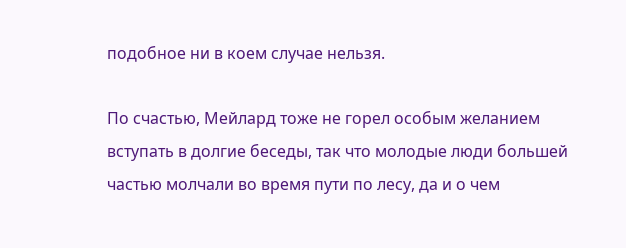подобное ни в коем случае нельзя.

По счастью, Мейлард тоже не горел особым желанием вступать в долгие беседы, так что молодые люди большей частью молчали во время пути по лесу, да и о чем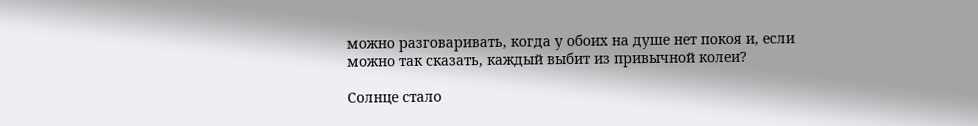можно разговаривать, когда у обоих на душе нет покоя и, если можно так сказать, каждый выбит из привычной колеи?

Солнце стало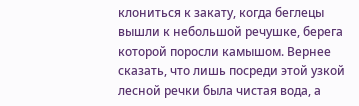клониться к закату, когда беглецы вышли к небольшой речушке, берега которой поросли камышом. Вернее сказать, что лишь посреди этой узкой лесной речки была чистая вода, а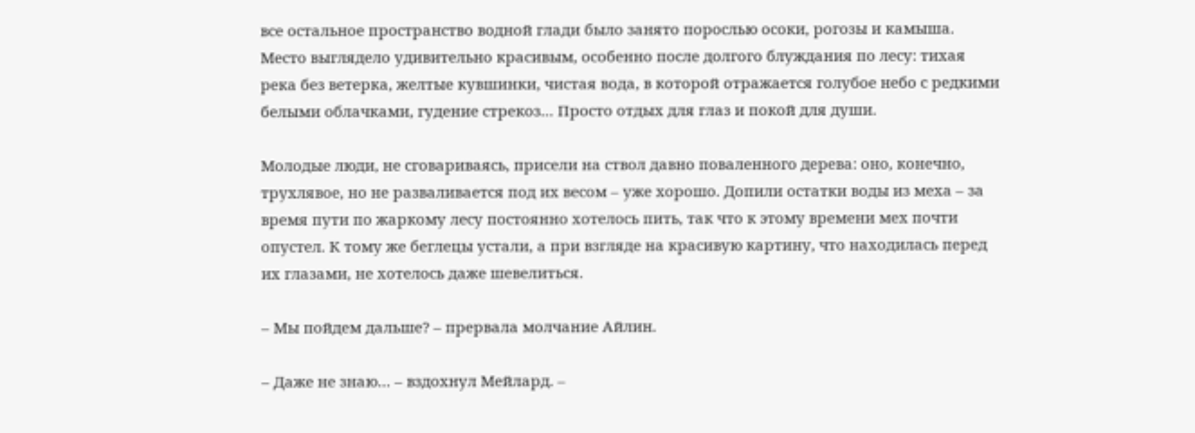все остальное пространство водной глади было занято порослью осоки, рогозы и камыша. Место выглядело удивительно красивым, особенно после долгого блуждания по лесу: тихая река без ветерка, желтые кувшинки, чистая вода, в которой отражается голубое небо с редкими белыми облачками, гудение стрекоз… Просто отдых для глаз и покой для души.

Молодые люди, не сговариваясь, присели на ствол давно поваленного дерева: оно, конечно, трухлявое, но не разваливается под их весом – уже хорошо. Допили остатки воды из меха – за время пути по жаркому лесу постоянно хотелось пить, так что к этому времени мех почти опустел. К тому же беглецы устали, а при взгляде на красивую картину, что находилась перед их глазами, не хотелось даже шевелиться.

– Мы пойдем дальше? – прервала молчание Айлин.

– Даже не знаю… – вздохнул Мейлард. –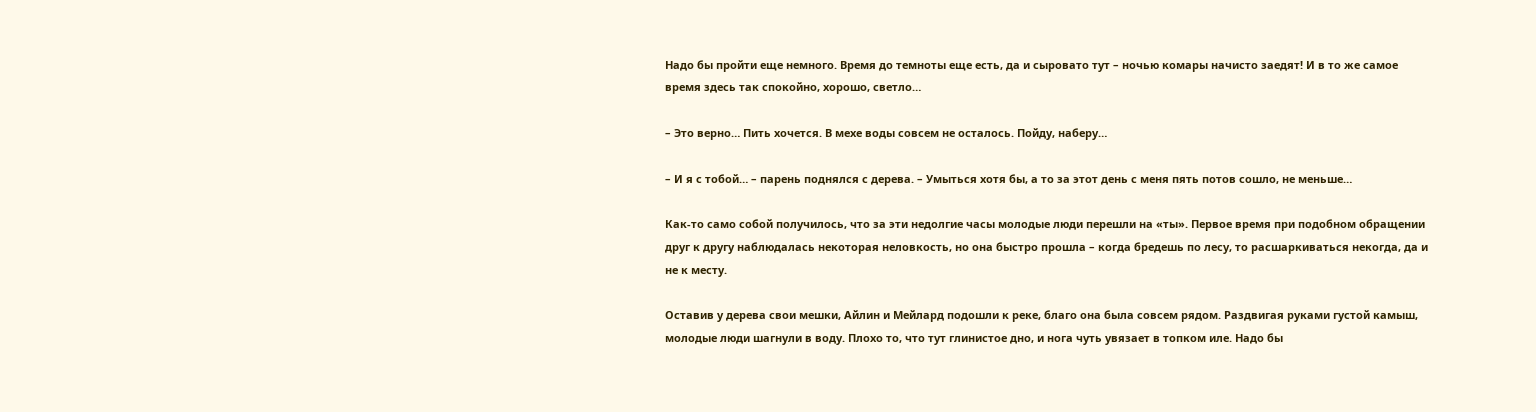Надо бы пройти еще немного. Время до темноты еще есть, да и сыровато тут – ночью комары начисто заедят! И в то же самое время здесь так спокойно, хорошо, светло…

– Это верно… Пить хочется. В мехе воды совсем не осталось. Пойду, наберу…

– И я с тобой… – парень поднялся с дерева. – Умыться хотя бы, а то за этот день с меня пять потов сошло, не меньше…

Как-то само собой получилось, что за эти недолгие часы молодые люди перешли на «ты». Первое время при подобном обращении друг к другу наблюдалась некоторая неловкость, но она быстро прошла – когда бредешь по лесу, то расшаркиваться некогда, да и не к месту.

Оставив у дерева свои мешки, Айлин и Мейлард подошли к реке, благо она была совсем рядом. Раздвигая руками густой камыш, молодые люди шагнули в воду. Плохо то, что тут глинистое дно, и нога чуть увязает в топком иле. Надо бы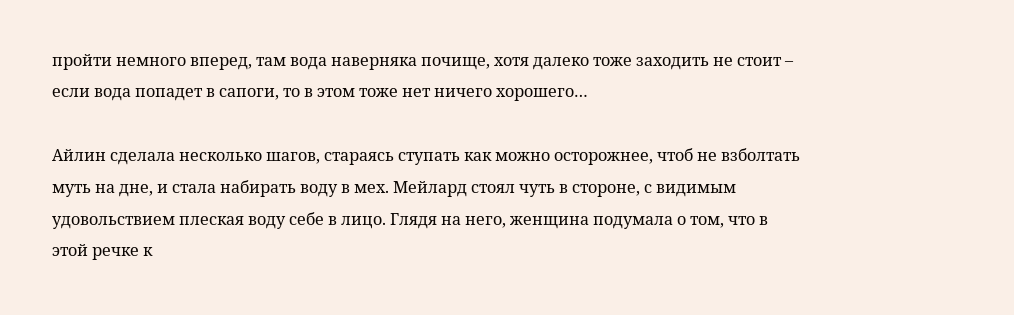пройти немного вперед, там вода наверняка почище, хотя далеко тоже заходить не стоит – если вода попадет в сапоги, то в этом тоже нет ничего хорошего…

Айлин сделала несколько шагов, стараясь ступать как можно осторожнее, чтоб не взболтать муть на дне, и стала набирать воду в мех. Мейлард стоял чуть в стороне, с видимым удовольствием плеская воду себе в лицо. Глядя на него, женщина подумала о том, что в этой речке к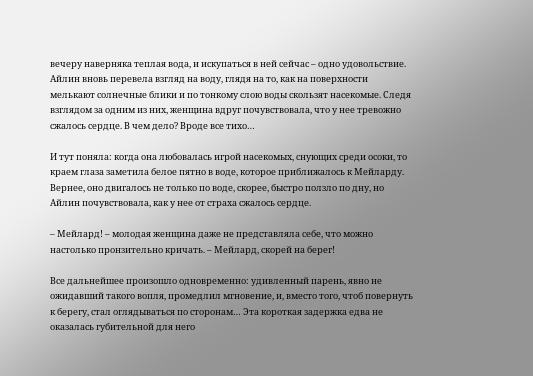вечеру наверняка теплая вода, и искупаться в ней сейчас – одно удовольствие. Айлин вновь перевела взгляд на воду, глядя на то, как на поверхности мелькают солнечные блики и по тонкому слою воды скользят насекомые. Следя взглядом за одним из них, женщина вдруг почувствовала, что у нее тревожно сжалось сердце. В чем дело? Вроде все тихо…

И тут поняла: когда она любовалась игрой насекомых, снующих среди осоки, то краем глаза заметила белое пятно в воде, которое приближалось к Мейларду. Вернее, оно двигалось не только по воде, скорее, быстро ползло по дну, но Айлин почувствовала, как у нее от страха сжалось сердце.

– Мейлард! – молодая женщина даже не представляла себе, что можно настолько пронзительно кричать. – Мейлард, скорей на берег!

Все дальнейшее произошло одновременно: удивленный парень, явно не ожидавший такого вопля, промедлил мгновение, и, вместо того, чтоб повернуть к берегу, стал оглядываться по сторонам… Эта короткая задержка едва не оказалась губительной для него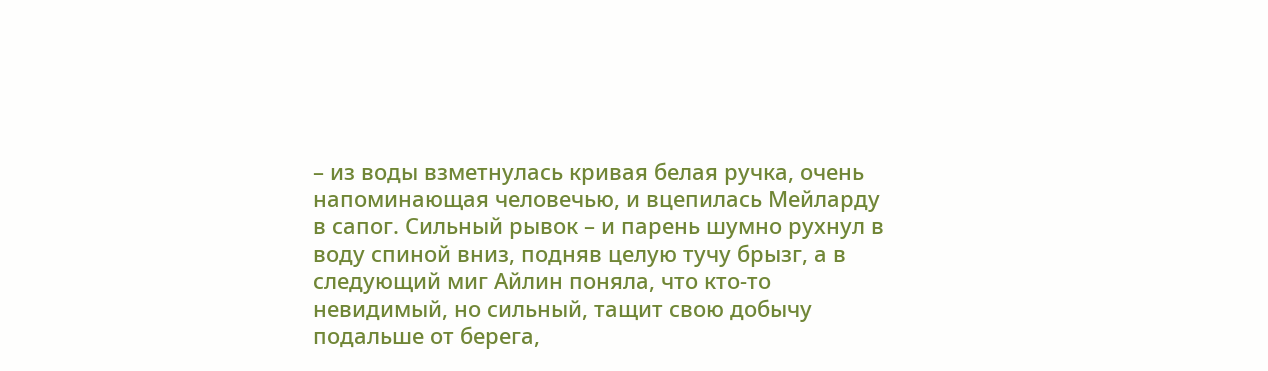– из воды взметнулась кривая белая ручка, очень напоминающая человечью, и вцепилась Мейларду в сапог. Сильный рывок – и парень шумно рухнул в воду спиной вниз, подняв целую тучу брызг, а в следующий миг Айлин поняла, что кто-то невидимый, но сильный, тащит свою добычу подальше от берега,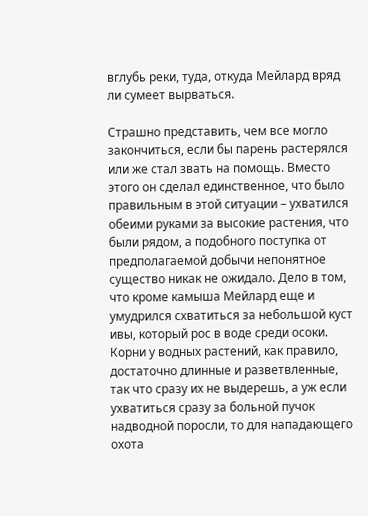вглубь реки, туда, откуда Мейлард вряд ли сумеет вырваться.

Страшно представить, чем все могло закончиться, если бы парень растерялся или же стал звать на помощь. Вместо этого он сделал единственное, что было правильным в этой ситуации – ухватился обеими руками за высокие растения, что были рядом, а подобного поступка от предполагаемой добычи непонятное существо никак не ожидало. Дело в том, что кроме камыша Мейлард еще и умудрился схватиться за небольшой куст ивы, который рос в воде среди осоки. Корни у водных растений, как правило, достаточно длинные и разветвленные, так что сразу их не выдерешь, а уж если ухватиться сразу за больной пучок надводной поросли, то для нападающего охота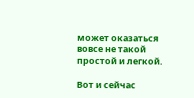может оказаться вовсе не такой простой и легкой.

Вот и сейчас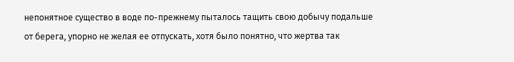непонятное существо в воде по-прежнему пыталось тащить свою добычу подальше от берега, упорно не желая ее отпускать, хотя было понятно, что жертва так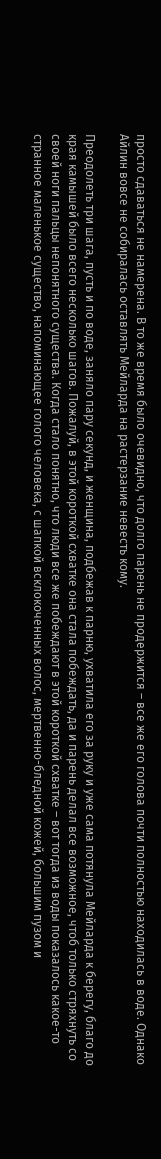просто сдаваться не намерена. В то же время было очевидно, что долго парень не продержится – все же его голова почти полностью находилась в воде. Однако Айлин вовсе не собиралась оставлять Мейларда на растерзание невесть кому.

Преодолеть три шага, пусть и по воде, заняло пару секунд, и женщина, подбежав к парню, ухватила его за руку и уже сама потянула Мейларда к берегу, благо до края камышей было всего несколько шагов. Пожалуй, в этой короткой схватке она стала побеждать, да и парень делал все возможное, чтоб только стряхнуть со своей ноги пальцы непонятного существа. Когда стало понятно, что люди все же побеждают в этой короткой схватке – вот тогда из воды показалось какое-то странное маленькое существо, напоминающее голого человека, с шапкой всклокоченных волос, мертвенно-бледной кожей, большим пузом и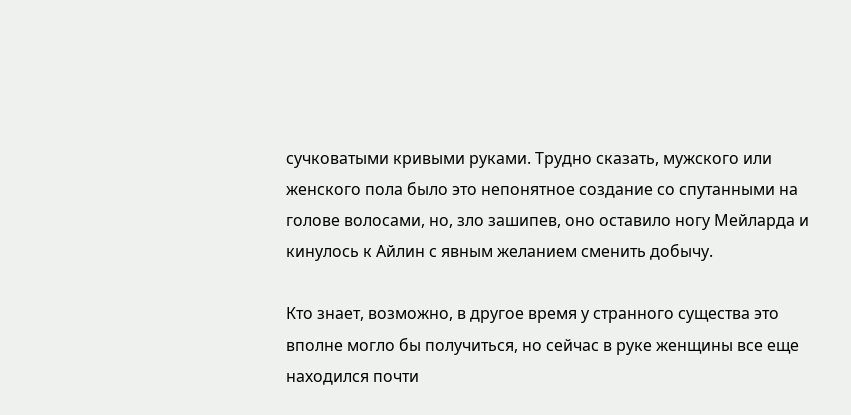сучковатыми кривыми руками. Трудно сказать, мужского или женского пола было это непонятное создание со спутанными на голове волосами, но, зло зашипев, оно оставило ногу Мейларда и кинулось к Айлин с явным желанием сменить добычу.

Кто знает, возможно, в другое время у странного существа это вполне могло бы получиться, но сейчас в руке женщины все еще находился почти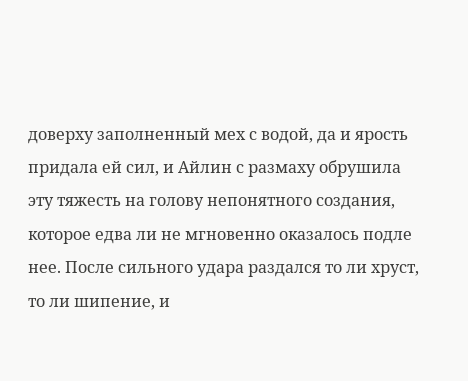доверху заполненный мех с водой, да и ярость придала ей сил, и Айлин с размаху обрушила эту тяжесть на голову непонятного создания, которое едва ли не мгновенно оказалось подле нее. После сильного удара раздался то ли хруст, то ли шипение, и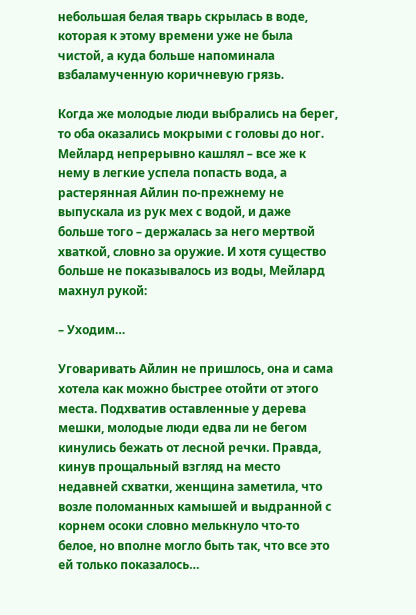небольшая белая тварь скрылась в воде, которая к этому времени уже не была чистой, а куда больше напоминала взбаламученную коричневую грязь.

Когда же молодые люди выбрались на берег, то оба оказались мокрыми с головы до ног. Мейлард непрерывно кашлял – все же к нему в легкие успела попасть вода, а растерянная Айлин по-прежнему не выпускала из рук мех с водой, и даже больше того – держалась за него мертвой хваткой, словно за оружие. И хотя существо больше не показывалось из воды, Мейлард махнул рукой:

– Уходим…

Уговаривать Айлин не пришлось, она и сама хотела как можно быстрее отойти от этого места. Подхватив оставленные у дерева мешки, молодые люди едва ли не бегом кинулись бежать от лесной речки. Правда, кинув прощальный взгляд на место недавней схватки, женщина заметила, что возле поломанных камышей и выдранной с корнем осоки словно мелькнуло что-то белое, но вполне могло быть так, что все это ей только показалось…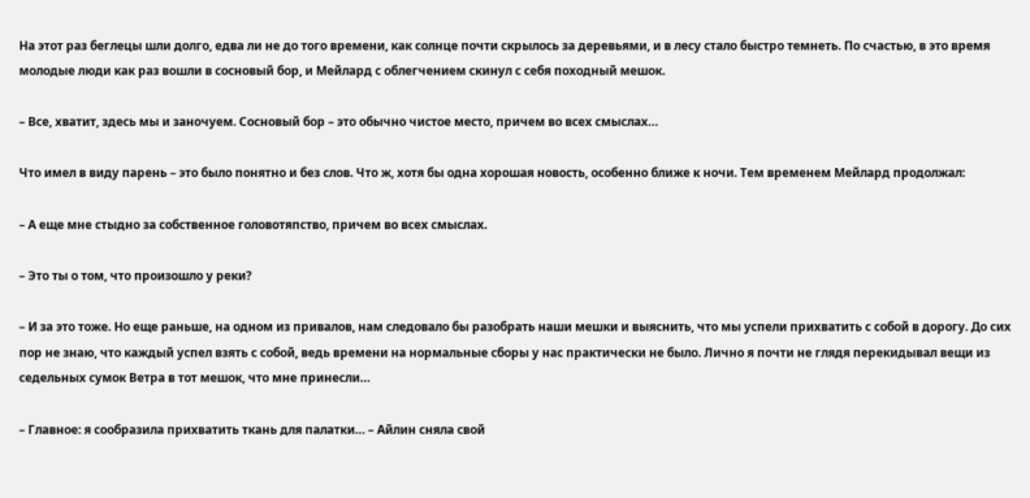На этот раз беглецы шли долго, едва ли не до того времени, как солнце почти скрылось за деревьями, и в лесу стало быстро темнеть. По счастью, в это время молодые люди как раз вошли в сосновый бор, и Мейлард с облегчением скинул с себя походный мешок.

– Все, хватит, здесь мы и заночуем. Сосновый бор – это обычно чистое место, причем во всех смыслах…

Что имел в виду парень – это было понятно и без слов. Что ж, хотя бы одна хорошая новость, особенно ближе к ночи. Тем временем Мейлард продолжал:

– А еще мне стыдно за собственное головотяпство, причем во всех смыслах.

– Это ты о том, что произошло у реки?

– И за это тоже. Но еще раньше, на одном из привалов, нам следовало бы разобрать наши мешки и выяснить, что мы успели прихватить с собой в дорогу. До сих пор не знаю, что каждый успел взять с собой, ведь времени на нормальные сборы у нас практически не было. Лично я почти не глядя перекидывал вещи из седельных сумок Ветра в тот мешок, что мне принесли…

– Главное: я сообразила прихватить ткань для палатки… – Айлин сняла свой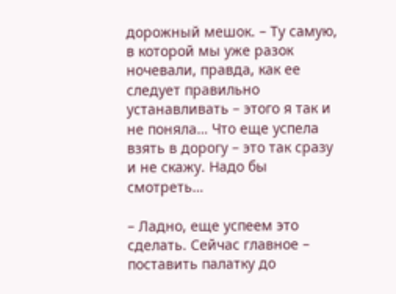дорожный мешок. – Ту самую, в которой мы уже разок ночевали, правда, как ее следует правильно устанавливать – этого я так и не поняла… Что еще успела взять в дорогу – это так сразу и не скажу. Надо бы смотреть…

– Ладно, еще успеем это сделать. Сейчас главное – поставить палатку до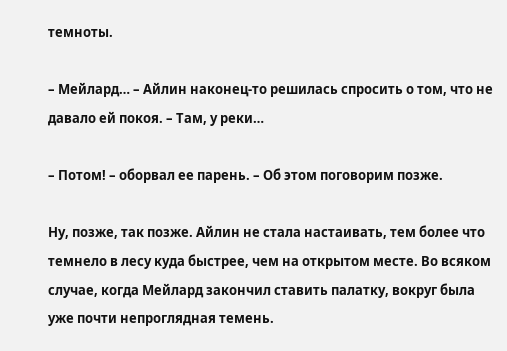темноты.

– Мейлард… – Айлин наконец-то решилась спросить о том, что не давало ей покоя. – Там, у реки…

– Потом! – оборвал ее парень. – Об этом поговорим позже.

Ну, позже, так позже. Айлин не стала настаивать, тем более что темнело в лесу куда быстрее, чем на открытом месте. Во всяком случае, когда Мейлард закончил ставить палатку, вокруг была уже почти непроглядная темень.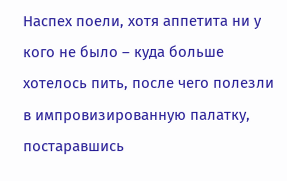Наспех поели, хотя аппетита ни у кого не было – куда больше хотелось пить, после чего полезли в импровизированную палатку, постаравшись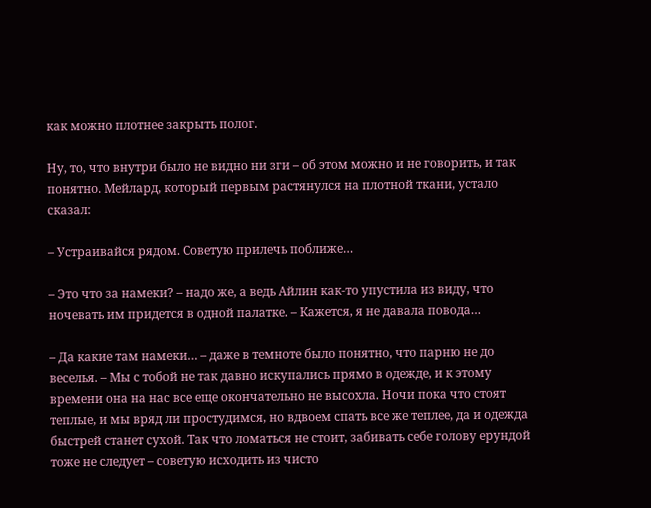как можно плотнее закрыть полог.

Ну, то, что внутри было не видно ни зги – об этом можно и не говорить, и так понятно. Мейлард, который первым растянулся на плотной ткани, устало сказал:

– Устраивайся рядом. Советую прилечь поближе…

– Это что за намеки? – надо же, а ведь Айлин как-то упустила из виду, что ночевать им придется в одной палатке. – Кажется, я не давала повода…

– Да какие там намеки… – даже в темноте было понятно, что парню не до веселья. – Мы с тобой не так давно искупались прямо в одежде, и к этому времени она на нас все еще окончательно не высохла. Ночи пока что стоят теплые, и мы вряд ли простудимся, но вдвоем спать все же теплее, да и одежда быстрей станет сухой. Так что ломаться не стоит, забивать себе голову ерундой тоже не следует – советую исходить из чисто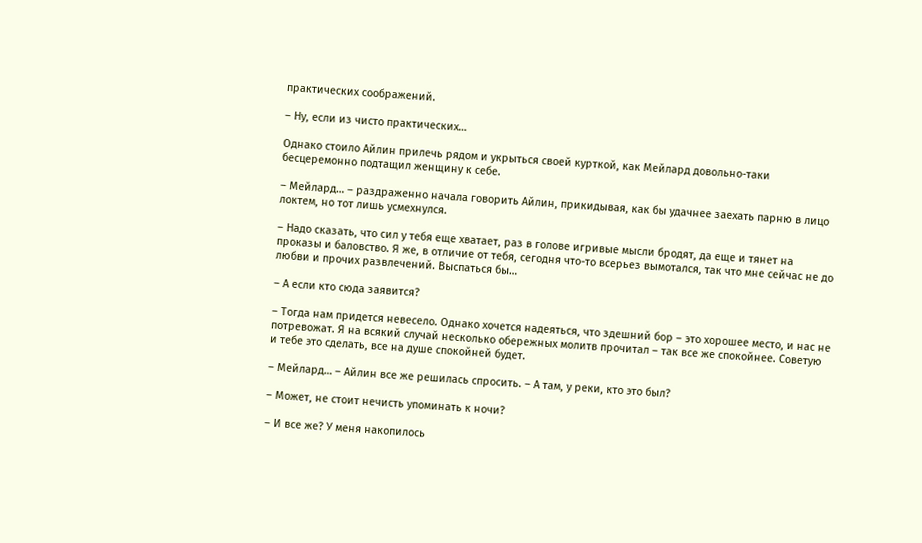практических соображений.

– Ну, если из чисто практических…

Однако стоило Айлин прилечь рядом и укрыться своей курткой, как Мейлард довольно-таки бесцеремонно подтащил женщину к себе.

– Мейлард… – раздраженно начала говорить Айлин, прикидывая, как бы удачнее заехать парню в лицо локтем, но тот лишь усмехнулся.

– Надо сказать, что сил у тебя еще хватает, раз в голове игривые мысли бродят, да еще и тянет на проказы и баловство. Я же, в отличие от тебя, сегодня что-то всерьез вымотался, так что мне сейчас не до любви и прочих развлечений. Выспаться бы…

– А если кто сюда заявится?

– Тогда нам придется невесело. Однако хочется надеяться, что здешний бор – это хорошее место, и нас не потревожат. Я на всякий случай несколько обережных молитв прочитал – так все же спокойнее. Советую и тебе это сделать, все на душе спокойней будет.

– Мейлард… – Айлин все же решилась спросить. – А там, у реки, кто это был?

– Может, не стоит нечисть упоминать к ночи?

– И все же? У меня накопилось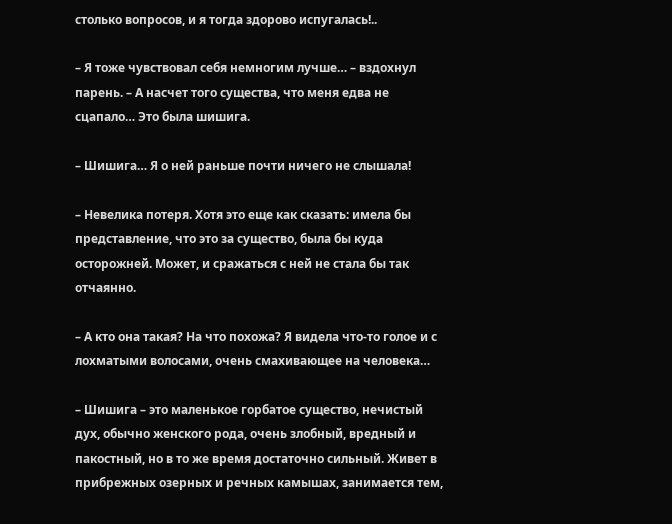столько вопросов, и я тогда здорово испугалась!..

– Я тоже чувствовал себя немногим лучше… – вздохнул парень. – А насчет того существа, что меня едва не сцапало… Это была шишига.

– Шишига… Я о ней раньше почти ничего не слышала!

– Невелика потеря. Хотя это еще как сказать: имела бы представление, что это за существо, была бы куда осторожней. Может, и сражаться с ней не стала бы так отчаянно.

– А кто она такая? На что похожа? Я видела что-то голое и с лохматыми волосами, очень смахивающее на человека…

– Шишига – это маленькое горбатое существо, нечистый дух, обычно женского рода, очень злобный, вредный и пакостный, но в то же время достаточно сильный. Живет в прибрежных озерных и речных камышах, занимается тем,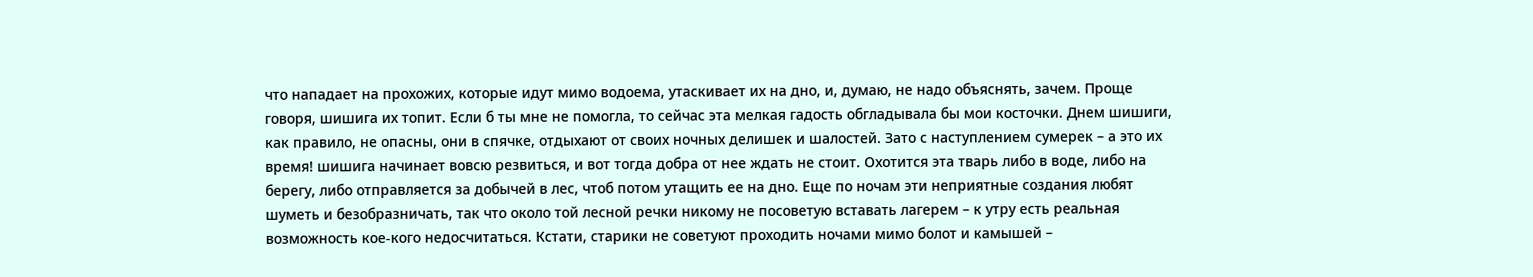что нападает на прохожих, которые идут мимо водоема, утаскивает их на дно, и, думаю, не надо объяснять, зачем. Проще говоря, шишига их топит. Если б ты мне не помогла, то сейчас эта мелкая гадость обгладывала бы мои косточки. Днем шишиги, как правило, не опасны, они в спячке, отдыхают от своих ночных делишек и шалостей. Зато с наступлением сумерек – а это их время! шишига начинает вовсю резвиться, и вот тогда добра от нее ждать не стоит. Охотится эта тварь либо в воде, либо на берегу, либо отправляется за добычей в лес, чтоб потом утащить ее на дно. Еще по ночам эти неприятные создания любят шуметь и безобразничать, так что около той лесной речки никому не посоветую вставать лагерем – к утру есть реальная возможность кое-кого недосчитаться. Кстати, старики не советуют проходить ночами мимо болот и камышей –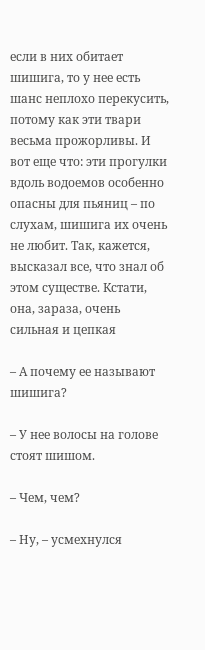если в них обитает шишига, то у нее есть шанс неплохо перекусить, потому как эти твари весьма прожорливы. И вот еще что: эти прогулки вдоль водоемов особенно опасны для пьяниц – по слухам, шишига их очень не любит. Так, кажется, высказал все, что знал об этом существе. Кстати, она, зараза, очень сильная и цепкая

– А почему ее называют шишига?

– У нее волосы на голове стоят шишом.

– Чем, чем?

– Ну, – усмехнулся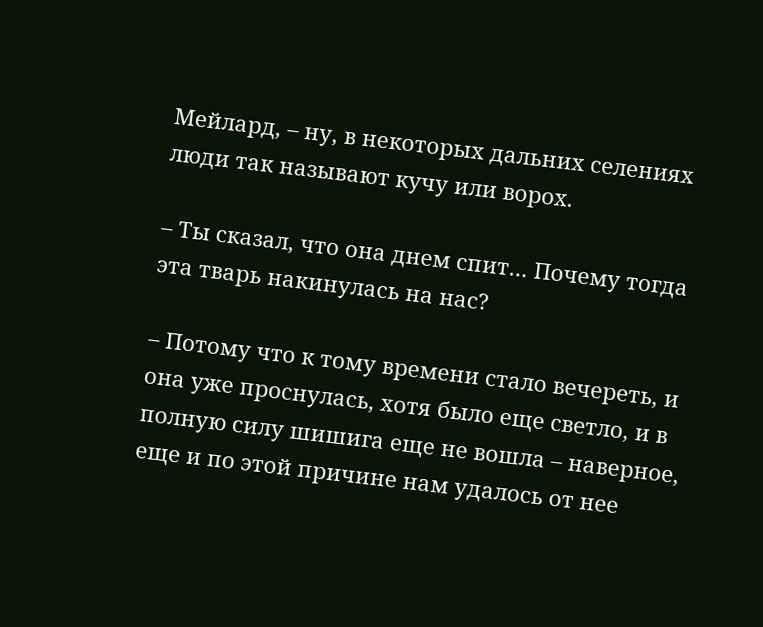Мейлард, – ну, в некоторых дальних селениях люди так называют кучу или ворох.

– Ты сказал, что она днем спит… Почему тогда эта тварь накинулась на нас?

– Потому что к тому времени стало вечереть, и она уже проснулась, хотя было еще светло, и в полную силу шишига еще не вошла – наверное, еще и по этой причине нам удалось от нее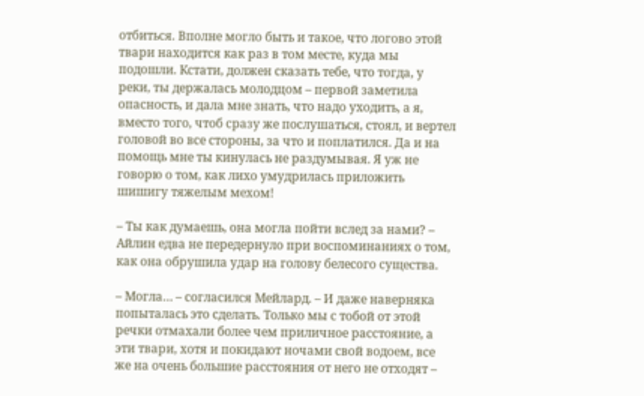отбиться. Вполне могло быть и такое, что логово этой твари находится как раз в том месте, куда мы подошли. Кстати, должен сказать тебе, что тогда, у реки, ты держалась молодцом – первой заметила опасность, и дала мне знать, что надо уходить, а я, вместо того, чтоб сразу же послушаться, стоял, и вертел головой во все стороны, за что и поплатился. Да и на помощь мне ты кинулась не раздумывая. Я уж не говорю о том, как лихо умудрилась приложить шишигу тяжелым мехом!

– Ты как думаешь, она могла пойти вслед за нами? – Айлин едва не передернуло при воспоминаниях о том, как она обрушила удар на голову белесого существа.

– Могла… – согласился Мейлард. – И даже наверняка попыталась это сделать. Только мы с тобой от этой речки отмахали более чем приличное расстояние, а эти твари, хотя и покидают ночами свой водоем, все же на очень большие расстояния от него не отходят –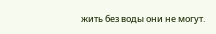жить без воды они не могут.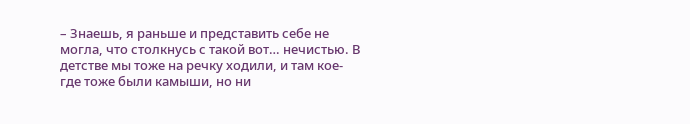– Знаешь, я раньше и представить себе не могла, что столкнусь с такой вот… нечистью. В детстве мы тоже на речку ходили, и там кое-где тоже были камыши, но ни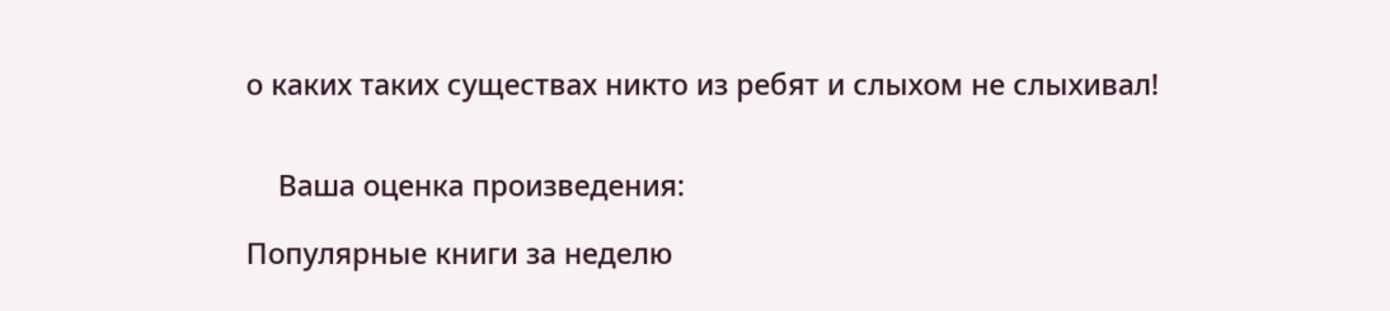о каких таких существах никто из ребят и слыхом не слыхивал!


    Ваша оценка произведения:

Популярные книги за неделю